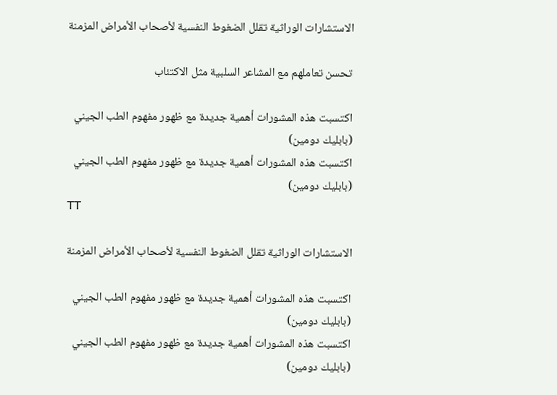الاستشارات الوراثية تقلل الضغوط النفسية لأصحاب الأمراض المزمنة

تحسن تعاملهم مع المشاعر السلبية مثل الاكتئاب

اكتسبت هذه المشورات أهمية جديدة مع ظهور مفهوم الطب الجيني (بابليك دومين)
اكتسبت هذه المشورات أهمية جديدة مع ظهور مفهوم الطب الجيني (بابليك دومين)
TT

الاستشارات الوراثية تقلل الضغوط النفسية لأصحاب الأمراض المزمنة

اكتسبت هذه المشورات أهمية جديدة مع ظهور مفهوم الطب الجيني (بابليك دومين)
اكتسبت هذه المشورات أهمية جديدة مع ظهور مفهوم الطب الجيني (بابليك دومين)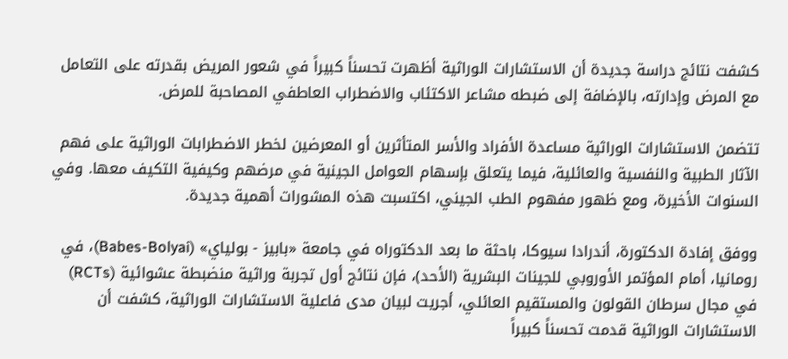كشفت نتائج دراسة جديدة أن الاستشارات الوراثية أظهرت تحسناً كبيراً في شعور المريض بقدرته على التعامل مع المرض وإدارته، بالإضافة إلى ضبطه مشاعر الاكتئاب والاضطراب العاطفي المصاحبة للمرض.

تتضمن الاستشارات الوراثية مساعدة الأفراد والأسر المتأثرين أو المعرضين لخطر الاضطرابات الوراثية على فهم الآثار الطبية والنفسية والعائلية، فيما يتعلق بإسهام العوامل الجينية في مرضهم وكيفية التكيف معها. وفي السنوات الأخيرة، ومع ظهور مفهوم الطب الجيني، اكتسبت هذه المشورات أهمية جديدة.

ووفق إفادة الدكتورة، أندرادا سيوكا، باحثة ما بعد الدكتوراه في جامعة «بابيز - بولياي» (Babes-Bolyai)، في رومانيا، أمام المؤتمر الأوروبي للجينات البشرية (الأحد)، فإن نتائج أول تجربة وراثية منضبطة عشوائية (RCTs) في مجال سرطان القولون والمستقيم العائلي، أجريت لبيان مدى فاعلية الاستشارات الوراثية، كشفت أن الاستشارات الوراثية قدمت تحسناً كبيراً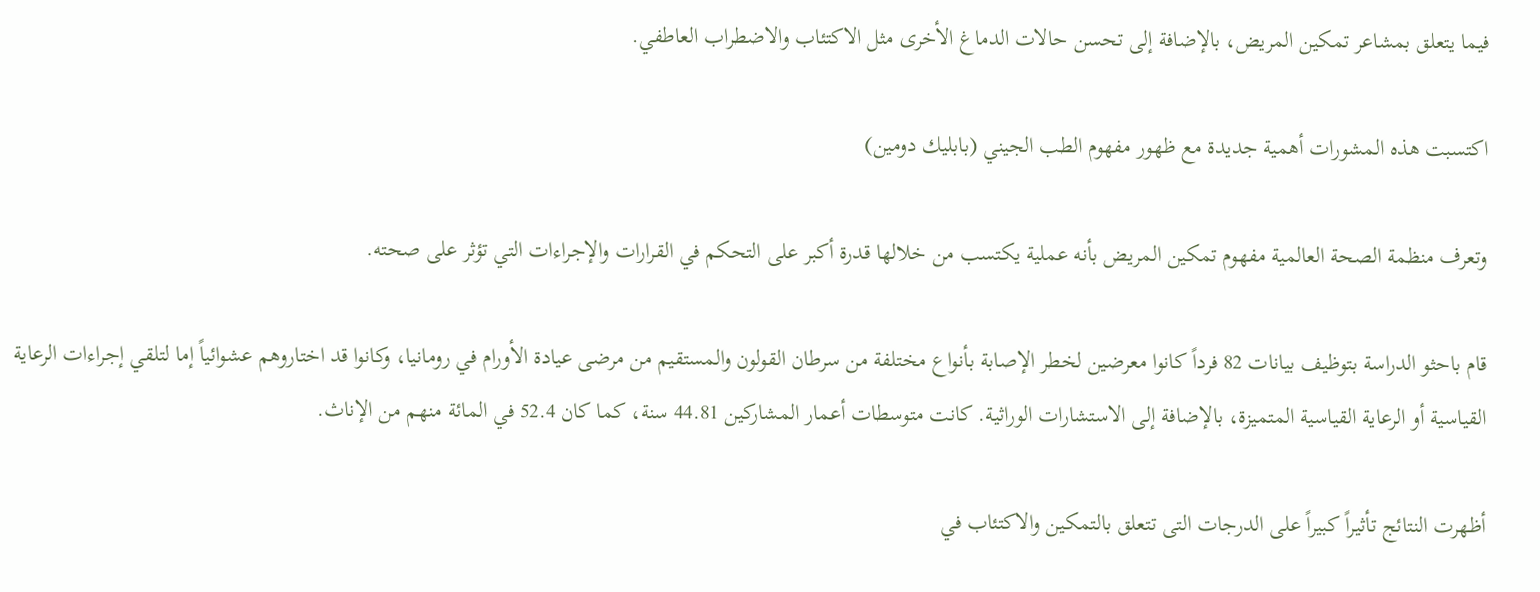فيما يتعلق بمشاعر تمكين المريض، بالإضافة إلى تحسن حالات الدماغ الأخرى مثل الاكتئاب والاضطراب العاطفي.

اكتسبت هذه المشورات أهمية جديدة مع ظهور مفهوم الطب الجيني (بابليك دومين)

وتعرف منظمة الصحة العالمية مفهوم تمكين المريض بأنه عملية يكتسب من خلالها قدرة أكبر على التحكم في القرارات والإجراءات التي تؤثر على صحته.

قام باحثو الدراسة بتوظيف بيانات 82 فرداً كانوا معرضين لخطر الإصابة بأنواع مختلفة من سرطان القولون والمستقيم من مرضى عيادة الأورام في رومانيا، وكانوا قد اختاروهم عشوائياً إما لتلقي إجراءات الرعاية القياسية أو الرعاية القياسية المتميزة، بالإضافة إلى الاستشارات الوراثية. كانت متوسطات أعمار المشاركين 44.81 سنة، كما كان 52.4 في المائة منهم من الإناث.

أظهرت النتائج تأثيراً كبيراً على الدرجات التى تتعلق بالتمكين والاكتئاب في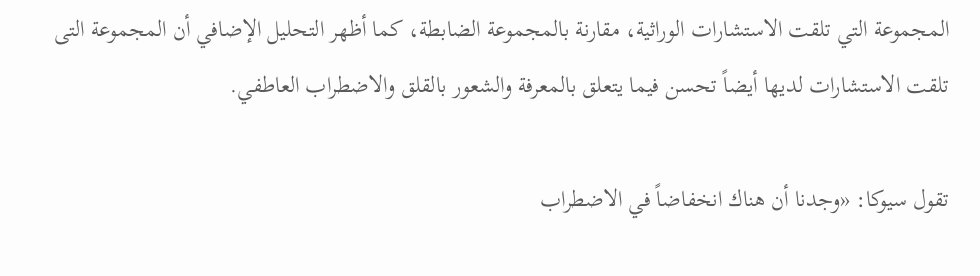المجموعة التي تلقت الاستشارات الوراثية، مقارنة بالمجموعة الضابطة، كما أظهر التحليل الإضافي أن المجموعة التى تلقت الاستشارات لديها أيضاً تحسن فيما يتعلق بالمعرفة والشعور بالقلق والاضطراب العاطفي.

تقول سيوكا: «وجدنا أن هناك انخفاضاً في الاضطراب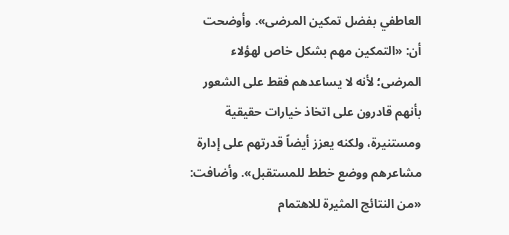العاطفي بفضل تمكين المرضى». وأوضحت أن: «التمكين مهم بشكل خاص لهؤلاء المرضى؛ لأنه لا يساعدهم فقط على الشعور بأنهم قادرون على اتخاذ خيارات حقيقية ومستنيرة، ولكنه يعزز أيضاً قدرتهم على إدارة مشاعرهم ووضع خطط للمستقبل». وأضافت: «من النتائج المثيرة للاهتمام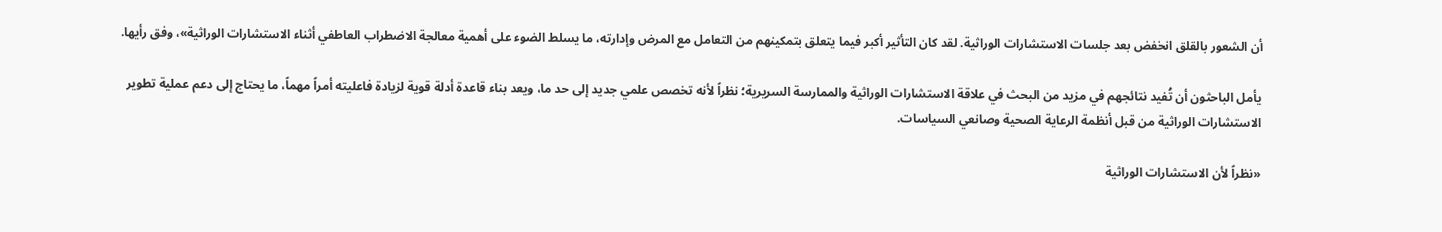أن الشعور بالقلق انخفض بعد جلسات الاستشارات الوراثية. لقد كان التأثير أكبر فيما يتعلق بتمكينهم من التعامل مع المرض وإدارته، ما يسلط الضوء على أهمية معالجة الاضطراب العاطفي أثناء الاستشارات الوراثية»، وفق رأيها.

يأمل الباحثون أن تُفيد نتائجهم في مزيد من البحث في علاقة الاستشارات الوراثية والممارسة السريرية؛ نظراً لأنه تخصص علمي جديد إلى حد ما، ويعد بناء قاعدة أدلة قوية لزيادة فاعليته أمراً مهماً، ما يحتاج إلى دعم عملية تطوير الاستشارات الوراثية من قبل أنظمة الرعاية الصحية وصانعي السياسات.

«نظراً لأن الاستشارات الوراثية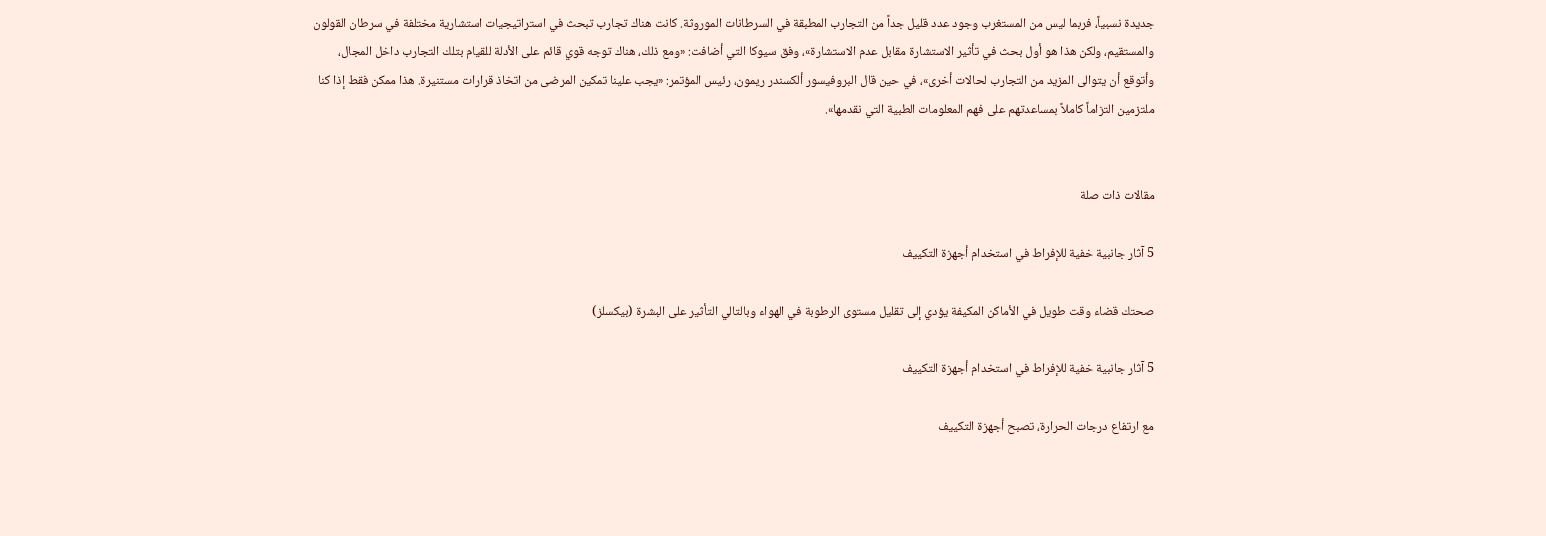جديدة نسبياً، فربما ليس من المستغرب وجود عدد قليل جداً من التجارب المطبقة في السرطانات الموروثة. كانت هناك تجارب تبحث في استراتيجيات استشارية مختلفة في سرطان القولون والمستقيم، ولكن هذا هو أول بحث في تأثير الاستشارة مقابل عدم الاستشارة»، وفق سيوكا التي أضافت: «ومع ذلك، هناك توجه قوي قائم على الأدلة للقيام بتلك التجارب داخل المجال، وأتوقع أن يتوالى المزيد من التجارب لحالات أخرى»، في حين قال البروفيسور ألكسندر ريمون، رئيس المؤتمر: «يجب علينا تمكين المرضى من اتخاذ قرارات مستنيرة. هذا ممكن فقط إذا كنا ملتزمين التزاماً كاملاً بمساعدتهم على فهم المعلومات الطبية التي نقدمها».


مقالات ذات صلة

5 آثار جانبية خفية للإفراط في استخدام أجهزة التكييف

صحتك قضاء وقت طويل في الأماكن المكيفة يؤدي إلى تقليل مستوى الرطوبة في الهواء وبالتالي التأثير على البشرة (بيكسلز)

5 آثار جانبية خفية للإفراط في استخدام أجهزة التكييف

مع ارتفاع درجات الحرارة، تصبح أجهزة التكييف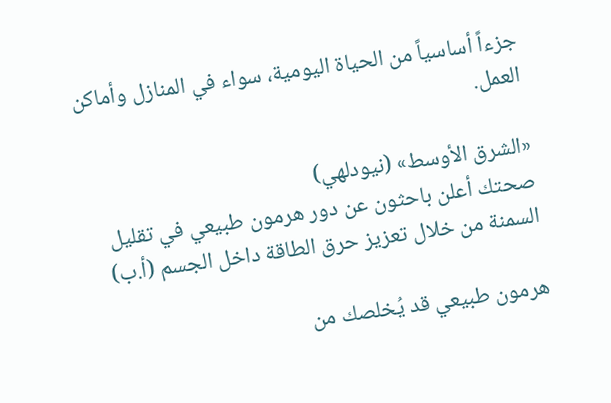جزءاً أساسياً من الحياة اليومية، سواء في المنازل وأماكن العمل.

«الشرق الأوسط» (نيودلهي)
صحتك أعلن باحثون عن دور هرمون طبيعي في تقليل السمنة من خلال تعزيز حرق الطاقة داخل الجسم (أ.ب)

هرمون طبيعي قد يُخلصك من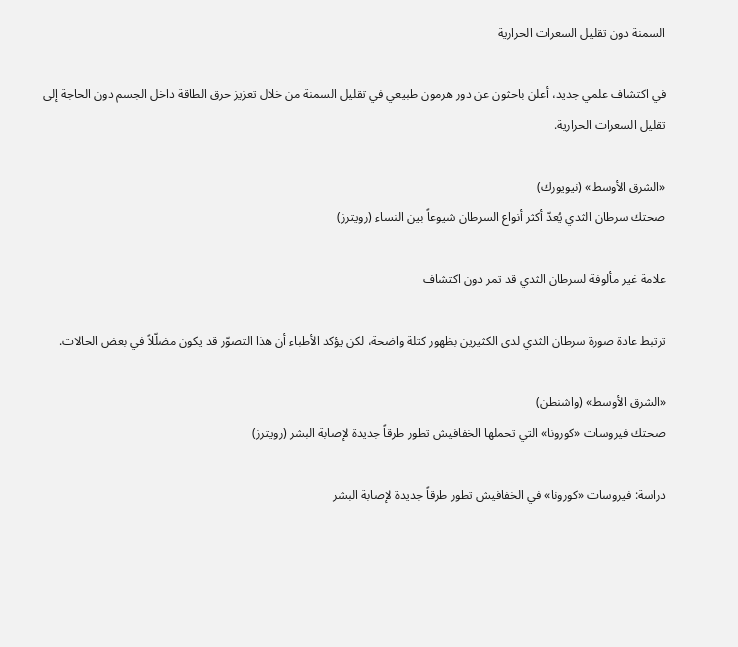السمنة دون تقليل السعرات الحرارية

في اكتشاف علمي جديد، أعلن باحثون عن دور هرمون طبيعي في تقليل السمنة من خلال تعزيز حرق الطاقة داخل الجسم دون الحاجة إلى تقليل السعرات الحرارية.

«الشرق الأوسط» (نيويورك)
صحتك سرطان الثدي يُعدّ أكثر أنواع السرطان شيوعاً بين النساء (رويترز)

علامة غير مألوفة لسرطان الثدي قد تمر دون اكتشاف

ترتبط عادة صورة سرطان الثدي لدى الكثيرين بظهور كتلة واضحة، لكن يؤكد الأطباء أن هذا التصوّر قد يكون مضلّلاً في بعض الحالات.

«الشرق الأوسط» (واشنطن)
صحتك فيروسات «كورونا» التي تحملها الخفافيش تطور طرقاً جديدة لإصابة البشر (رويترز)

دراسة: فيروسات «كورونا» في الخفافيش تطور طرقاً جديدة لإصابة البشر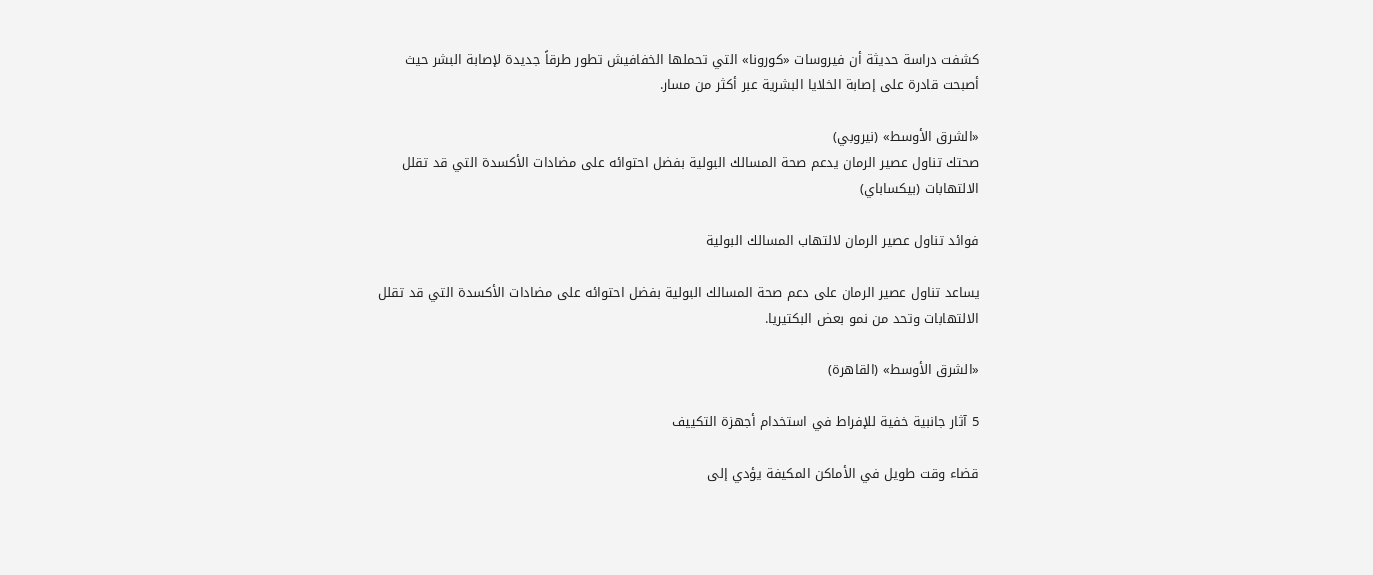كشفت دراسة حديثة أن فيروسات «كورونا» التي تحملها الخفافيش تطور طرقاً جديدة لإصابة البشر حيث أصبحت قادرة على إصابة الخلايا البشرية عبر أكثر من مسار.

«الشرق الأوسط» (نيروبي)
صحتك تناول عصير الرمان يدعم صحة المسالك البولية بفضل احتوائه على مضادات الأكسدة التي قد تقلل الالتهابات (بيكساباي)

فوائد تناول عصير الرمان لالتهاب المسالك البولية

يساعد تناول عصير الرمان على دعم صحة المسالك البولية بفضل احتوائه على مضادات الأكسدة التي قد تقلل الالتهابات وتحد من نمو بعض البكتيريا.

«الشرق الأوسط» (القاهرة)

5 آثار جانبية خفية للإفراط في استخدام أجهزة التكييف

قضاء وقت طويل في الأماكن المكيفة يؤدي إلى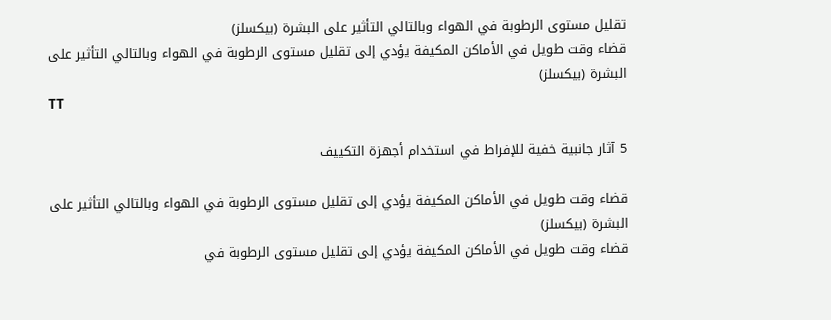تقليل مستوى الرطوبة في الهواء وبالتالي التأثير على البشرة (بيكسلز)
قضاء وقت طويل في الأماكن المكيفة يؤدي إلى تقليل مستوى الرطوبة في الهواء وبالتالي التأثير على البشرة (بيكسلز)
TT

5 آثار جانبية خفية للإفراط في استخدام أجهزة التكييف

قضاء وقت طويل في الأماكن المكيفة يؤدي إلى تقليل مستوى الرطوبة في الهواء وبالتالي التأثير على البشرة (بيكسلز)
قضاء وقت طويل في الأماكن المكيفة يؤدي إلى تقليل مستوى الرطوبة في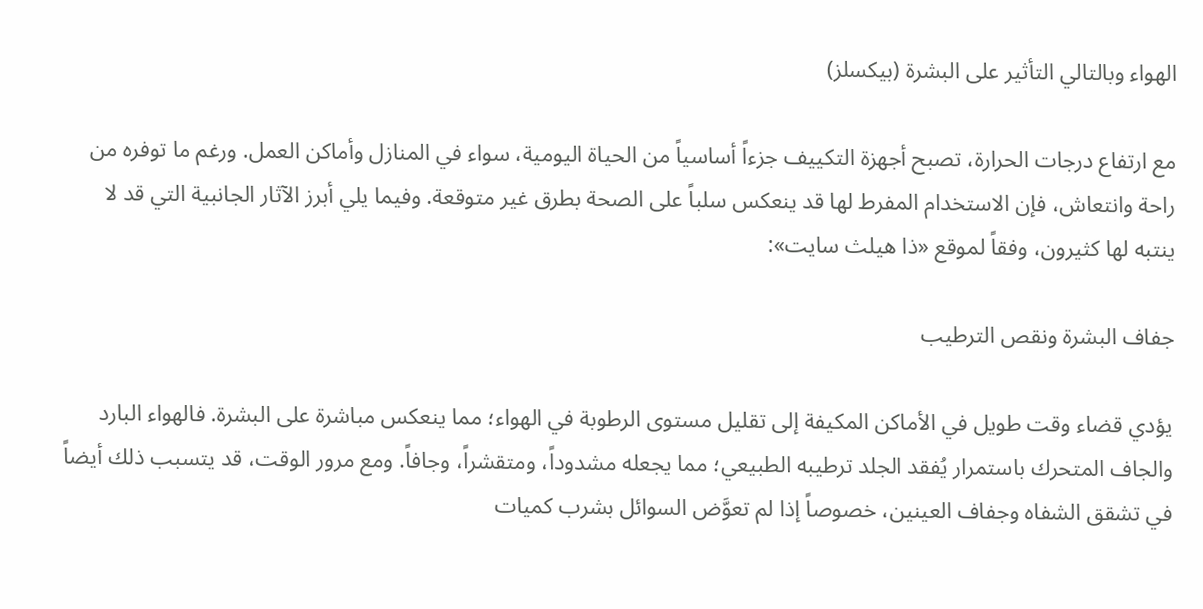الهواء وبالتالي التأثير على البشرة (بيكسلز)

مع ارتفاع درجات الحرارة، تصبح أجهزة التكييف جزءاً أساسياً من الحياة اليومية، سواء في المنازل وأماكن العمل. ورغم ما توفره من راحة وانتعاش، فإن الاستخدام المفرط لها قد ينعكس سلباً على الصحة بطرق غير متوقعة. وفيما يلي أبرز الآثار الجانبية التي قد لا ينتبه لها كثيرون، وفقاً لموقع «ذا هيلث سايت»:

جفاف البشرة ونقص الترطيب

يؤدي قضاء وقت طويل في الأماكن المكيفة إلى تقليل مستوى الرطوبة في الهواء؛ مما ينعكس مباشرة على البشرة. فالهواء البارد والجاف المتحرك باستمرار يُفقد الجلد ترطيبه الطبيعي؛ مما يجعله مشدوداً، ومتقشراً، وجافاً. ومع مرور الوقت، قد يتسبب ذلك أيضاً في تشقق الشفاه وجفاف العينين، خصوصاً إذا لم تعوَّض السوائل بشرب كميات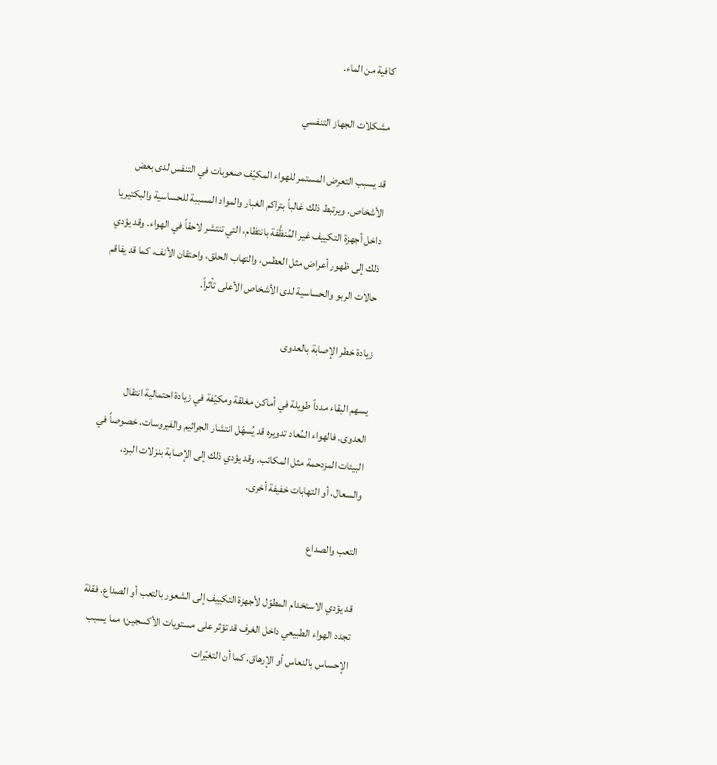كافية من الماء.

مشكلات الجهاز التنفسي

قد يسبب التعرض المستمر للهواء المكيّف صعوبات في التنفس لدى بعض الأشخاص. ويرتبط ذلك غالباً بتراكم الغبار والمواد المسببة للحساسية والبكتيريا داخل أجهزة التكييف غير المُنظَّفة بانتظام، التي تنتشر لاحقاً في الهواء. وقد يؤدي ذلك إلى ظهور أعراض مثل العطس، والتهاب الحلق، واحتقان الأنف، كما قد يفاقم حالات الربو والحساسية لدى الأشخاص الأعلى تأثراً.

زيادة خطر الإصابة بالعدوى

يسهم البقاء مدداً طويلة في أماكن مغلقة ومكيّفة في زيادة احتمالية انتقال العدوى. فالهواء المُعاد تدويره قد يُسهّل انتشار الجراثيم والفيروسات، خصوصاً في البيئات المزدحمة مثل المكاتب. وقد يؤدي ذلك إلى الإصابة بنزلات البرد، والسعال، أو التهابات خفيفة أخرى.

التعب والصداع

قد يؤدي الاستخدام المطوّل لأجهزة التكييف إلى الشعور بالتعب أو الصداع. فقلة تجدد الهواء الطبيعي داخل الغرف قد تؤثر على مستويات الأكسجين؛ مما يسبب الإحساس بالنعاس أو الإرهاق. كما أن التغيّرات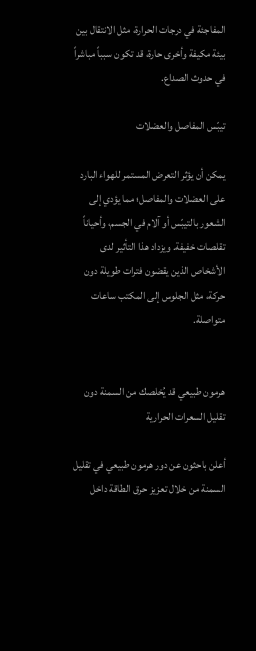المفاجئة في درجات الحرارة، مثل الانتقال بين بيئة مكيفة وأخرى حارة، قد تكون سبباً مباشراً في حدوث الصداع.

تيبّس المفاصل والعضلات

يمكن أن يؤثر التعرض المستمر للهواء البارد على العضلات والمفاصل؛ مما يؤدي إلى الشعور بالتيبّس أو آلام في الجسم، وأحياناً تقلصات خفيفة. ويزداد هذا التأثير لدى الأشخاص الذين يقضون فترات طويلة دون حركة، مثل الجلوس إلى المكتب ساعات متواصلة.


هرمون طبيعي قد يُخلصك من السمنة دون تقليل السعرات الحرارية

أعلن باحثون عن دور هرمون طبيعي في تقليل السمنة من خلال تعزيز حرق الطاقة داخل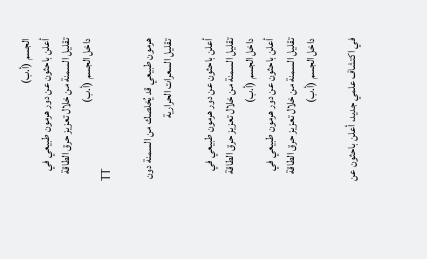الجسم (أ.ب)
أعلن باحثون عن دور هرمون طبيعي في تقليل السمنة من خلال تعزيز حرق الطاقة داخل الجسم (أ.ب)
TT

هرمون طبيعي قد يُخلصك من السمنة دون تقليل السعرات الحرارية

أعلن باحثون عن دور هرمون طبيعي في تقليل السمنة من خلال تعزيز حرق الطاقة داخل الجسم (أ.ب)
أعلن باحثون عن دور هرمون طبيعي في تقليل السمنة من خلال تعزيز حرق الطاقة داخل الجسم (أ.ب)

في اكتشاف علمي جديد، أعلن باحثون عن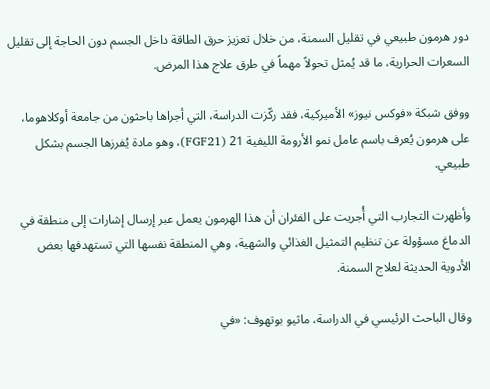دور هرمون طبيعي في تقليل السمنة، من خلال تعزيز حرق الطاقة داخل الجسم دون الحاجة إلى تقليل السعرات الحرارية، ما قد يُمثل تحولاً مهماً في طرق علاج هذا المرض.

ووفق شبكة «فوكس نيوز» الأميركية، فقد ركّزت الدراسة، التي أجراها باحثون من جامعة أوكلاهوما، على هرمون يُعرف باسم عامل نمو الأرومة الليفية 21 (FGF21)، وهو مادة يُفرزها الجسم بشكل طبيعي.

وأظهرت التجارب التي أُجريت على الفئران أن هذا الهرمون يعمل عبر إرسال إشارات إلى منطقة في الدماغ مسؤولة عن تنظيم التمثيل الغذائي والشهية، وهي المنطقة نفسها التي تستهدفها بعض الأدوية الحديثة لعلاج السمنة.

وقال الباحث الرئيسي في الدراسة، ماثيو بوتهوف: «في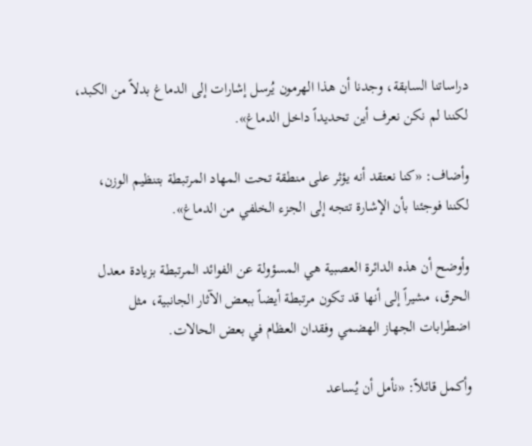دراساتنا السابقة، وجدنا أن هذا الهرمون يُرسل إشارات إلى الدماغ بدلاً من الكبد، لكننا لم نكن نعرف أين تحديداً داخل الدماغ».

وأضاف: «كنا نعتقد أنه يؤثر على منطقة تحت المهاد المرتبطة بتنظيم الوزن، لكننا فوجئنا بأن الإشارة تتجه إلى الجزء الخلفي من الدماغ».

وأوضح أن هذه الدائرة العصبية هي المسؤولة عن الفوائد المرتبطة بزيادة معدل الحرق، مشيراً إلى أنها قد تكون مرتبطة أيضاً ببعض الآثار الجانبية، مثل اضطرابات الجهاز الهضمي وفقدان العظام في بعض الحالات.

وأكمل قائلاً: «نأمل أن يُساعد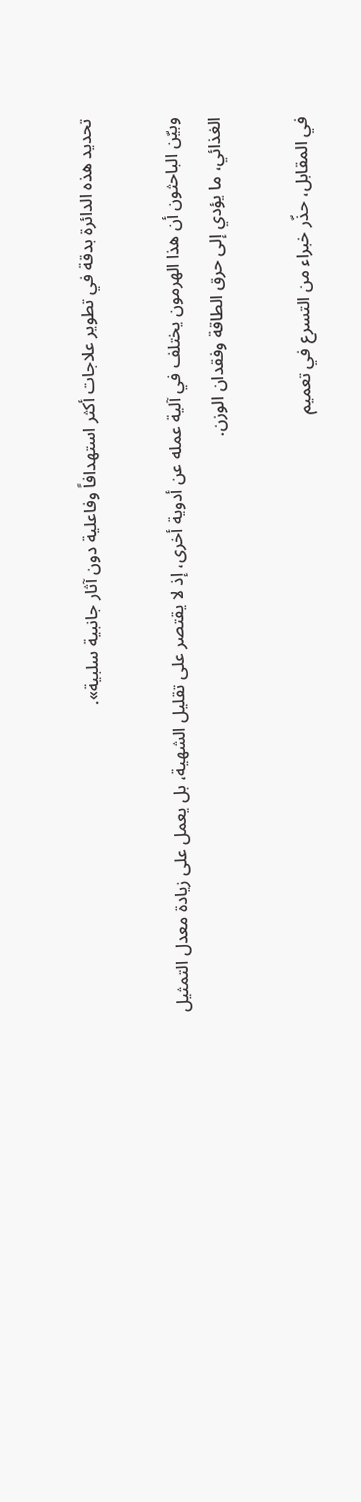تحديد هذه الدائرة بدقة في تطوير علاجات أكثر استهدافاً وفاعلية دون آثار جانبية سلبية».

وبيّن الباحثون أن هذا الهرمون يختلف في آلية عمله عن أدوية أخرى، إذ لا يقتصر على تقليل الشهية، بل يعمل على زيادة معدل التمثيل الغذائي، ما يؤدي إلى حرق الطاقة وفقدان الوزن.

في المقابل، حذّر خبراء من التسرع في تعميم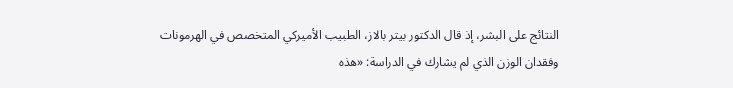النتائج على البشر، إذ قال الدكتور بيتر بالاز، الطبيب الأميركي المتخصص في الهرمونات وفقدان الوزن الذي لم يشارك في الدراسة: «هذه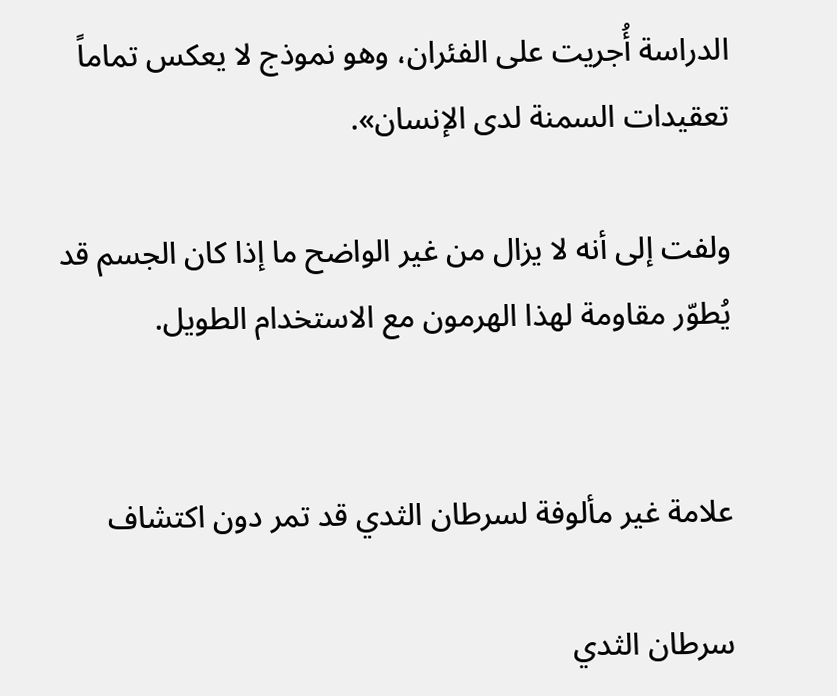الدراسة أُجريت على الفئران، وهو نموذج لا يعكس تماماً تعقيدات السمنة لدى الإنسان».

ولفت إلى أنه لا يزال من غير الواضح ما إذا كان الجسم قد يُطوّر مقاومة لهذا الهرمون مع الاستخدام الطويل.


علامة غير مألوفة لسرطان الثدي قد تمر دون اكتشاف

سرطان الثدي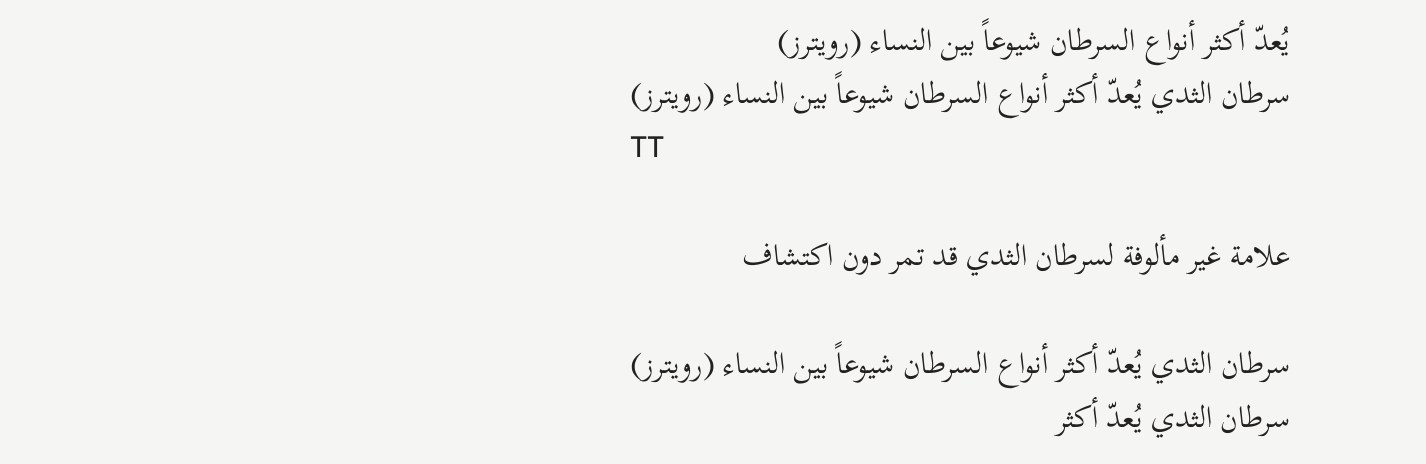يُعدّ أكثر أنواع السرطان شيوعاً بين النساء (رويترز)
سرطان الثدي يُعدّ أكثر أنواع السرطان شيوعاً بين النساء (رويترز)
TT

علامة غير مألوفة لسرطان الثدي قد تمر دون اكتشاف

سرطان الثدي يُعدّ أكثر أنواع السرطان شيوعاً بين النساء (رويترز)
سرطان الثدي يُعدّ أكثر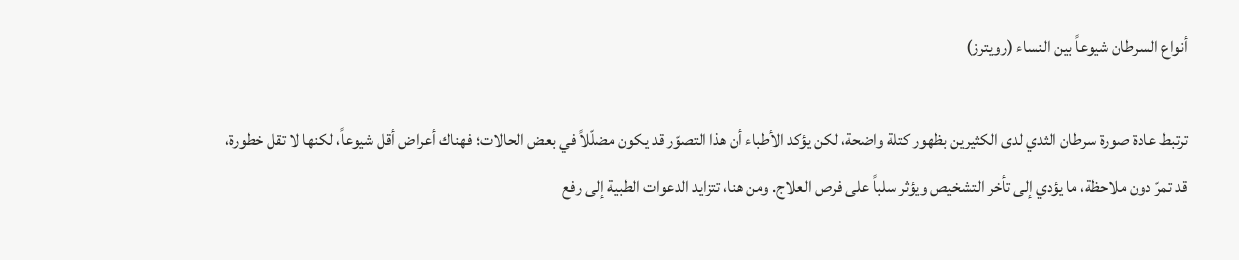أنواع السرطان شيوعاً بين النساء (رويترز)

ترتبط عادة صورة سرطان الثدي لدى الكثيرين بظهور كتلة واضحة، لكن يؤكد الأطباء أن هذا التصوّر قد يكون مضلّلاً في بعض الحالات؛ فهناك أعراض أقل شيوعاً، لكنها لا تقل خطورة، قد تمرّ دون ملاحظة، ما يؤدي إلى تأخر التشخيص ويؤثر سلباً على فرص العلاج. ومن هنا، تتزايد الدعوات الطبية إلى رفع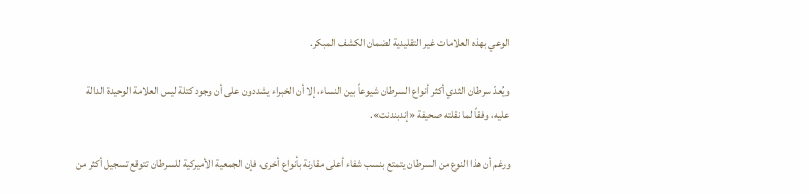الوعي بهذه العلامات غير التقليدية لضمان الكشف المبكر.

ويُعدّ سرطان الثدي أكثر أنواع السرطان شيوعاً بين النساء، إلا أن الخبراء يشددون على أن وجود كتلة ليس العلامة الوحيدة الدالة عليه، وفقاً لما نقلته صحيفة «إندبندنت».

ورغم أن هذا النوع من السرطان يتمتع بنسب شفاء أعلى مقارنة بأنواع أخرى، فإن الجمعية الأميركية للسرطان تتوقع تسجيل أكثر من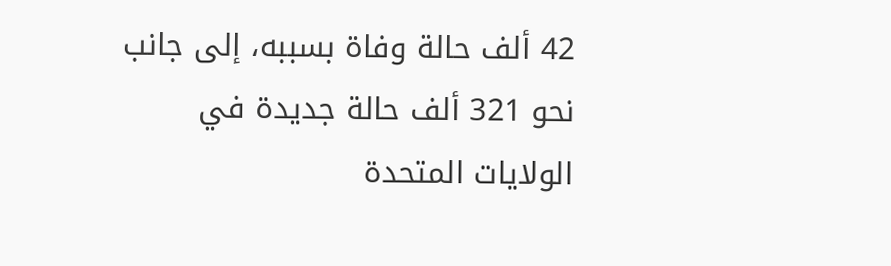42 ألف حالة وفاة بسببه، إلى جانب نحو 321 ألف حالة جديدة في الولايات المتحدة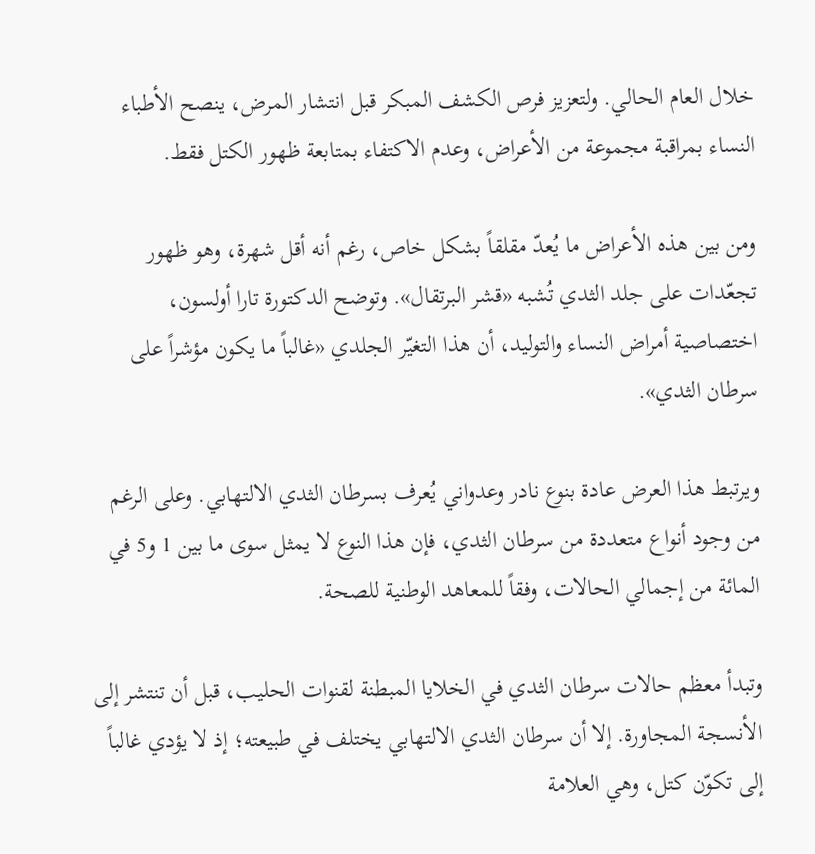خلال العام الحالي. ولتعزيز فرص الكشف المبكر قبل انتشار المرض، ينصح الأطباء النساء بمراقبة مجموعة من الأعراض، وعدم الاكتفاء بمتابعة ظهور الكتل فقط.

ومن بين هذه الأعراض ما يُعدّ مقلقاً بشكل خاص، رغم أنه أقل شهرة، وهو ظهور تجعّدات على جلد الثدي تُشبه «قشر البرتقال». وتوضح الدكتورة تارا أولسون، اختصاصية أمراض النساء والتوليد، أن هذا التغيّر الجلدي «غالباً ما يكون مؤشراً على سرطان الثدي».

ويرتبط هذا العرض عادة بنوع نادر وعدواني يُعرف بسرطان الثدي الالتهابي. وعلى الرغم من وجود أنواع متعددة من سرطان الثدي، فإن هذا النوع لا يمثل سوى ما بين 1 و5 في المائة من إجمالي الحالات، وفقاً للمعاهد الوطنية للصحة.

وتبدأ معظم حالات سرطان الثدي في الخلايا المبطنة لقنوات الحليب، قبل أن تنتشر إلى الأنسجة المجاورة. إلا أن سرطان الثدي الالتهابي يختلف في طبيعته؛ إذ لا يؤدي غالباً إلى تكوّن كتل، وهي العلامة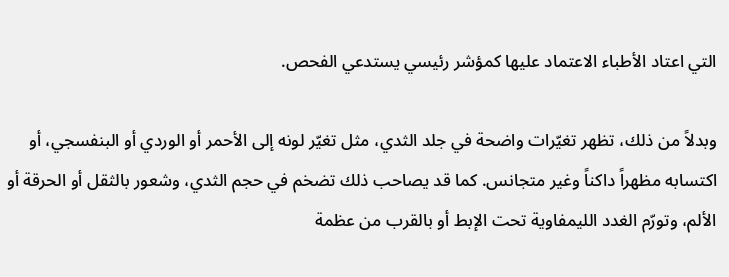التي اعتاد الأطباء الاعتماد عليها كمؤشر رئيسي يستدعي الفحص.

وبدلاً من ذلك، تظهر تغيّرات واضحة في جلد الثدي، مثل تغيّر لونه إلى الأحمر أو الوردي أو البنفسجي، أو اكتسابه مظهراً داكناً وغير متجانس. كما قد يصاحب ذلك تضخم في حجم الثدي، وشعور بالثقل أو الحرقة أو الألم، وتورّم الغدد الليمفاوية تحت الإبط أو بالقرب من عظمة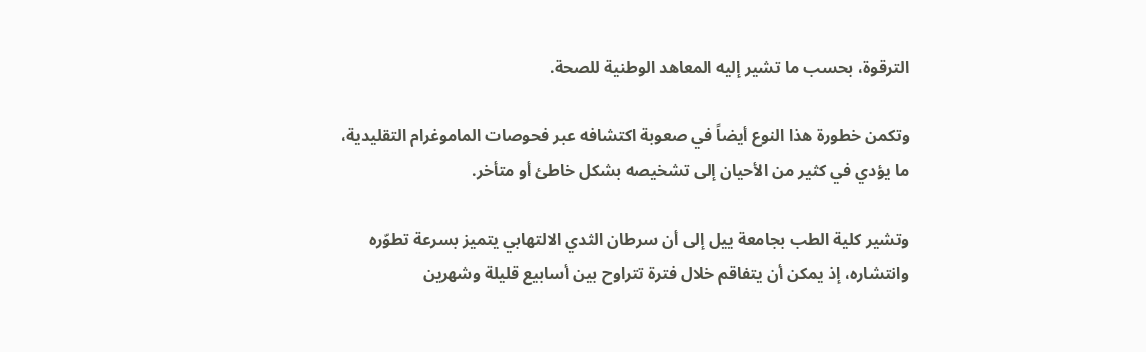الترقوة، بحسب ما تشير إليه المعاهد الوطنية للصحة.

وتكمن خطورة هذا النوع أيضاً في صعوبة اكتشافه عبر فحوصات الماموغرام التقليدية، ما يؤدي في كثير من الأحيان إلى تشخيصه بشكل خاطئ أو متأخر.

وتشير كلية الطب بجامعة ييل إلى أن سرطان الثدي الالتهابي يتميز بسرعة تطوّره وانتشاره، إذ يمكن أن يتفاقم خلال فترة تتراوح بين أسابيع قليلة وشهرين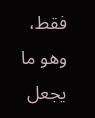فقط، وهو ما يجعل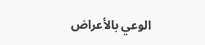الوعي بالأعراض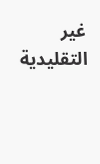غير التقليدية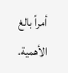أمراً بالغ الأهمية.